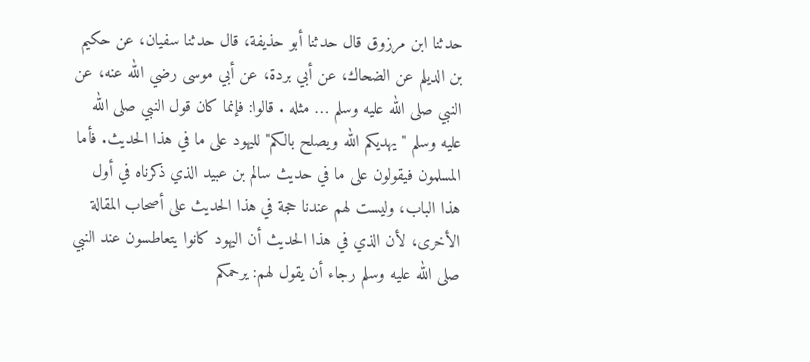حدثنا ابن مرزوق قال حدثنا أبو حذيفة، قال حدثنا سفيان، عن حكيم بن الديلم عن الضحاك، عن أبي بردة، عن أبي موسى رضي الله عنه، عن النبي صلى الله عليه وسلم … مثله . قالوا: فإنما كان قول النبي صلى الله عليه وسلم "يهديكم الله ويصلح بالكم" لليهود على ما في هذا الحديث. فأما المسلمون فيقولون على ما في حديث سالم بن عبيد الذي ذكرناه في أول هذا الباب، وليست لهم عندنا حجة في هذا الحديث على أصحاب المقالة الأخرى، لأن الذي في هذا الحديث أن اليهود كانوا يتعاطسون عند النبي صلى الله عليه وسلم رجاء أن يقول لهم: يرحمكم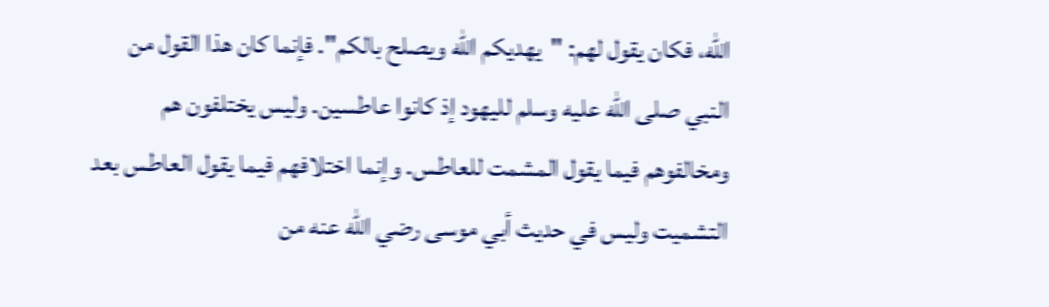الله، فكان يقول لهم: "يهديكم الله ويصلح بالكم". فإنما كان هذا القول من النبي صلى الله عليه وسلم لليهود إذ كانوا عاطسين. وليس يختلفون هم ومخالفوهم فيما يقول المشمت للعاطس. وإنما اختلافهم فيما يقول العاطس بعد التشميت وليس في حديث أبي موسى رضي الله عنه من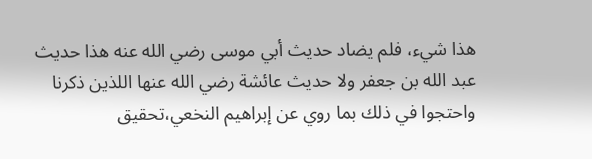هذا شيء، فلم يضاد حديث أبي موسى رضي الله عنه هذا حديث عبد الله بن جعفر ولا حديث عائشة رضي الله عنها اللذين ذكرنا واحتجوا في ذلك بما روي عن إبراهيم النخعي،تحقيق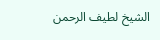الشيخ لطيف الرحمن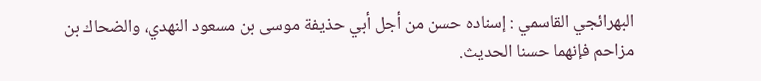البهرائجي القاسمي : إسناده حسن من أجل أبي حذيفة موسى بن مسعود النهدي، والضحاك بن مزاحم فإنهما حسنا الحديث.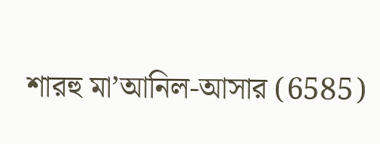শারহু মা’আনিল-আসার (6585)